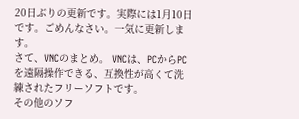20日ぶりの更新です。実際には1月10日です。ごめんなさい。一気に更新します。
さて、VNCのまとめ。 VNCは、PCからPCを遠隔操作できる、互換性が高くて洗練されたフリーソフトです。
その他のソフ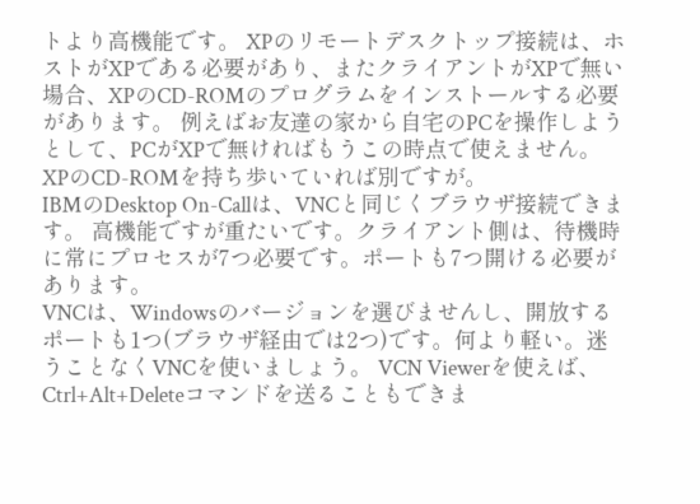トより高機能です。 XPのリモートデスクトップ接続は、ホストがXPである必要があり、またクライアントがXPで無い場合、XPのCD-ROMのプログラムをインストールする必要があります。 例えばお友達の家から自宅のPCを操作しようとして、PCがXPで無ければもうこの時点で使えません。XPのCD-ROMを持ち歩いていれば別ですが。
IBMのDesktop On-Callは、VNCと同じくブラウザ接続できます。 高機能ですが重たいです。クライアント側は、待機時に常にプロセスが7つ必要です。ポートも7つ開ける必要があります。
VNCは、Windowsのバージョンを選びませんし、開放するポートも1つ(ブラウザ経由では2つ)です。何より軽い。迷うことなくVNCを使いましょう。 VCN Viewerを使えば、Ctrl+Alt+Deleteコマンドを送ることもできま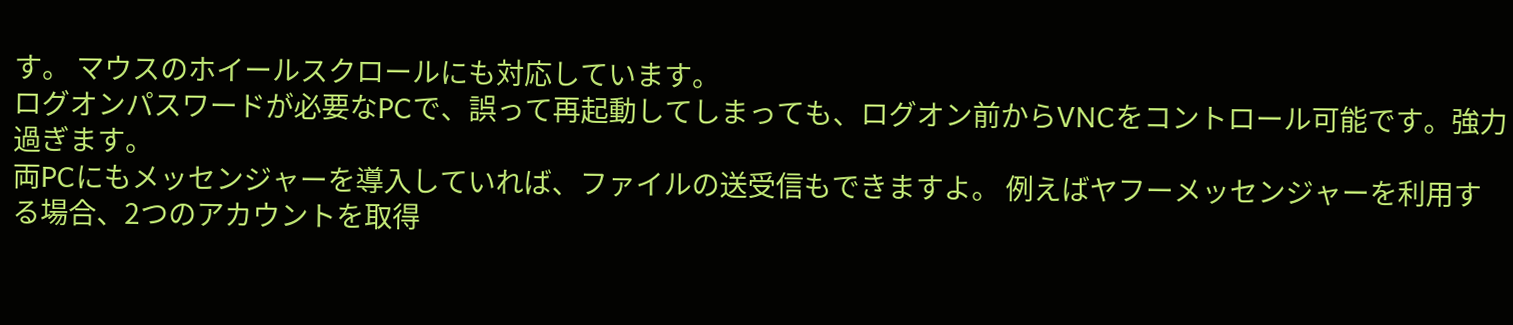す。 マウスのホイールスクロールにも対応しています。
ログオンパスワードが必要なPCで、誤って再起動してしまっても、ログオン前からVNCをコントロール可能です。強力過ぎます。
両PCにもメッセンジャーを導入していれば、ファイルの送受信もできますよ。 例えばヤフーメッセンジャーを利用する場合、2つのアカウントを取得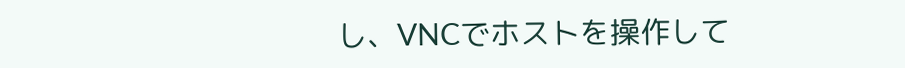し、VNCでホストを操作して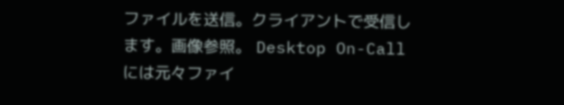ファイルを送信。クライアントで受信します。画像参照。 Desktop On-Callには元々ファイ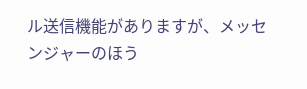ル送信機能がありますが、メッセンジャーのほう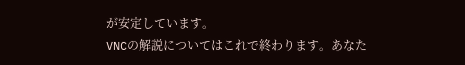が安定しています。
VNCの解説についてはこれで終わります。あなた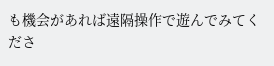も機会があれば遠隔操作で遊んでみてくださ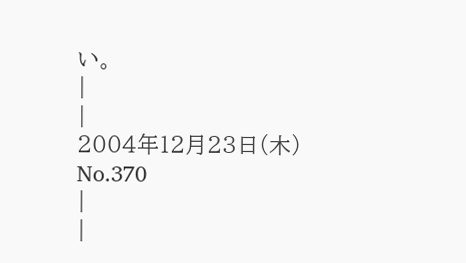い。
|
|
2004年12月23日(木)
No.370
|
|